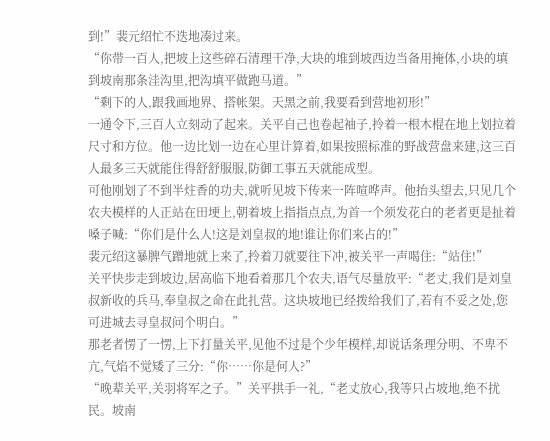到!”裴元绍忙不迭地凑过来。
“你带一百人,把坡上这些碎石清理干净,大块的堆到坡西边当备用掩体,小块的填到坡南那条洼沟里,把沟填平做跑马道。”
“剩下的人,跟我画地界、搭帐架。天黑之前,我要看到营地初形!”
一通令下,三百人立刻动了起来。关平自己也卷起袖子,拎着一根木棍在地上划拉着尺寸和方位。他一边比划一边在心里计算着,如果按照标准的野战营盘来建,这三百人最多三天就能住得舒舒服服,防御工事五天就能成型。
可他刚划了不到半炷香的功夫,就听见坡下传来一阵喧哗声。他抬头望去,只见几个农夫模样的人正站在田埂上,朝着坡上指指点点,为首一个须发花白的老者更是扯着嗓子喊:“你们是什么人!这是刘皇叔的地!谁让你们来占的!”
裴元绍这暴脾气蹭地就上来了,拎着刀就要往下冲,被关平一声喝住:“站住!”
关平快步走到坡边,居高临下地看着那几个农夫,语气尽量放平:“老丈,我们是刘皇叔新收的兵马,奉皇叔之命在此扎营。这块坡地已经拨给我们了,若有不妥之处,您可进城去寻皇叔问个明白。”
那老者愣了一愣,上下打量关平,见他不过是个少年模样,却说话条理分明、不卑不亢,气焰不觉矮了三分:“你……你是何人?”
“晚辈关平,关羽将军之子。”关平拱手一礼,“老丈放心,我等只占坡地,绝不扰民。坡南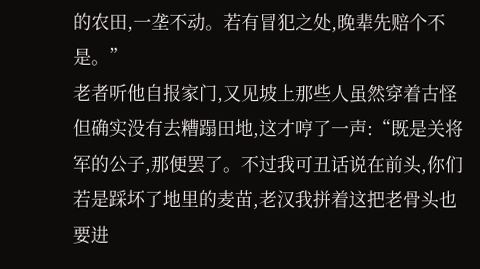的农田,一垄不动。若有冒犯之处,晚辈先赔个不是。”
老者听他自报家门,又见坡上那些人虽然穿着古怪但确实没有去糟蹋田地,这才哼了一声:“既是关将军的公子,那便罢了。不过我可丑话说在前头,你们若是踩坏了地里的麦苗,老汉我拼着这把老骨头也要进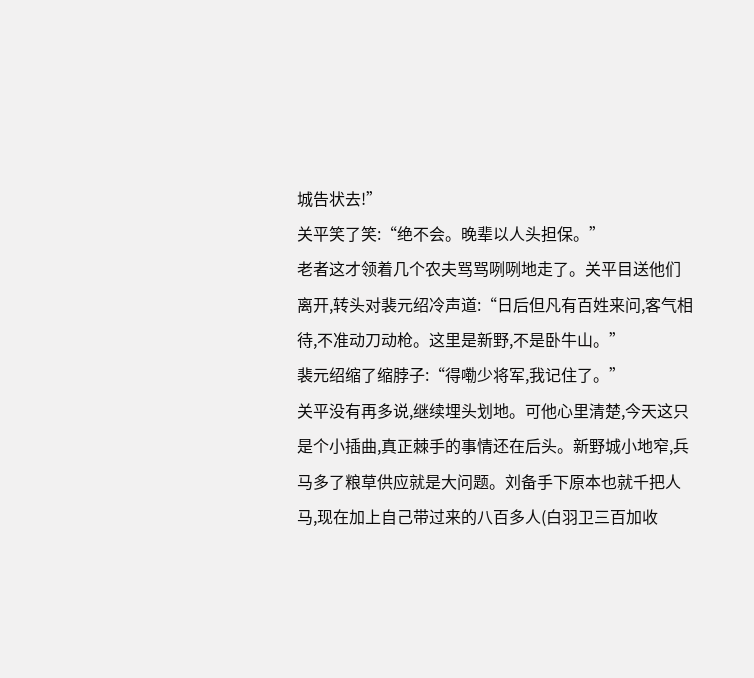城告状去!”
关平笑了笑:“绝不会。晚辈以人头担保。”
老者这才领着几个农夫骂骂咧咧地走了。关平目送他们离开,转头对裴元绍冷声道:“日后但凡有百姓来问,客气相待,不准动刀动枪。这里是新野,不是卧牛山。”
裴元绍缩了缩脖子:“得嘞少将军,我记住了。”
关平没有再多说,继续埋头划地。可他心里清楚,今天这只是个小插曲,真正棘手的事情还在后头。新野城小地窄,兵马多了粮草供应就是大问题。刘备手下原本也就千把人马,现在加上自己带过来的八百多人(白羽卫三百加收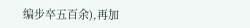编步卒五百余),再加